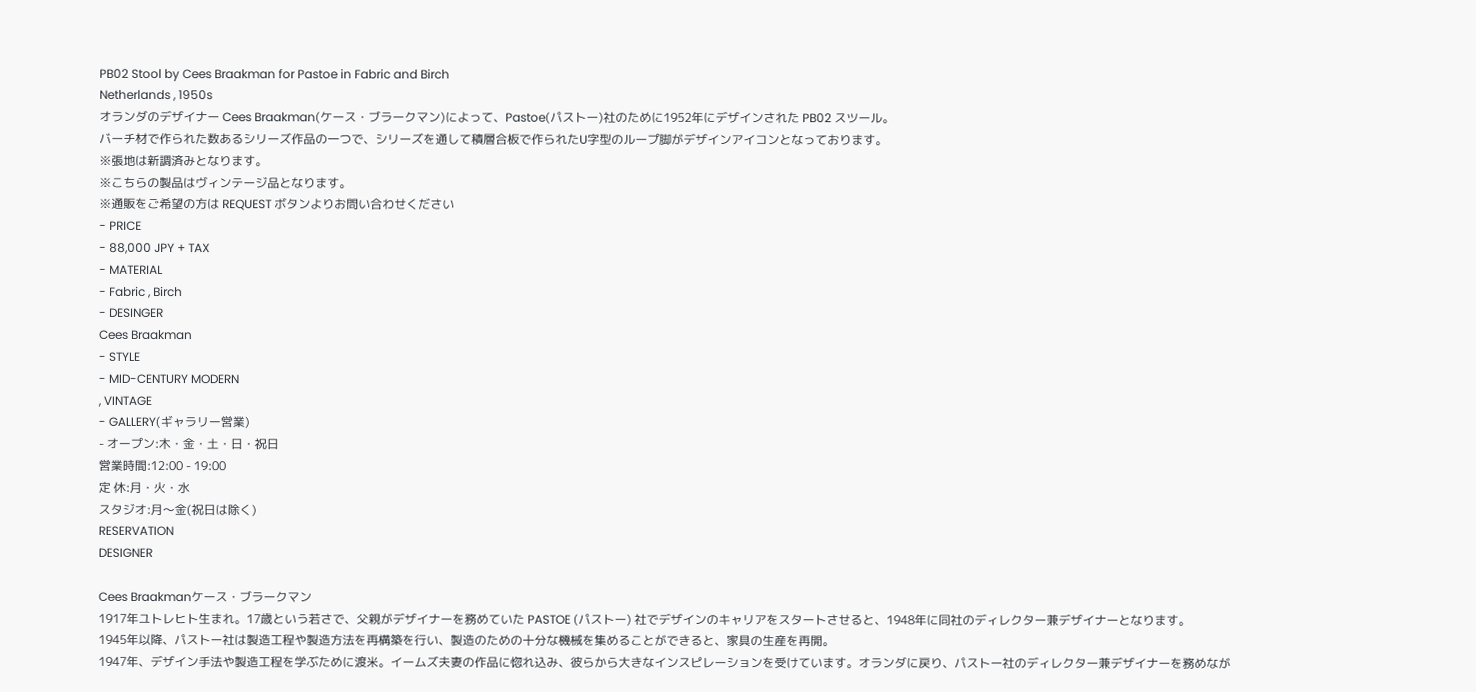PB02 Stool by Cees Braakman for Pastoe in Fabric and Birch
Netherlands , 1950s
オランダのデザイナー Cees Braakman(ケース・ブラークマン)によって、Pastoe(パストー)社のために1952年にデザインされた PB02 スツール。
バーチ材で作られた数あるシリーズ作品の一つで、シリーズを通して積層合板で作られたU字型のループ脚がデザインアイコンとなっております。
※張地は新調済みとなります。
※こちらの製品はヴィンテージ品となります。
※通販をご希望の方は REQUEST ボタンよりお問い合わせください
- PRICE
- 88,000 JPY + TAX
- MATERIAL
- Fabric , Birch
- DESINGER
Cees Braakman
- STYLE
- MID-CENTURY MODERN
, VINTAGE
- GALLERY(ギャラリー営業)
- オープン:木・金・土・日・祝日
営業時間:12:00 - 19:00
定 休:月・火・水
スタジオ:月〜金(祝日は除く)
RESERVATION
DESIGNER

Cees Braakmanケース・ブラークマン
1917年ユトレヒト生まれ。17歳という若さで、父親がデザイナーを務めていた PASTOE (パストー) 社でデザインのキャリアをスタートさせると、1948年に同社のディレクター兼デザイナーとなります。
1945年以降、パストー社は製造工程や製造方法を再構築を行い、製造のための十分な機械を集めることができると、家具の生産を再開。
1947年、デザイン手法や製造工程を学ぶために渡米。イームズ夫妻の作品に惚れ込み、彼らから大きなインスピレーションを受けています。オランダに戻り、パストー社のディレクター兼デザイナーを務めなが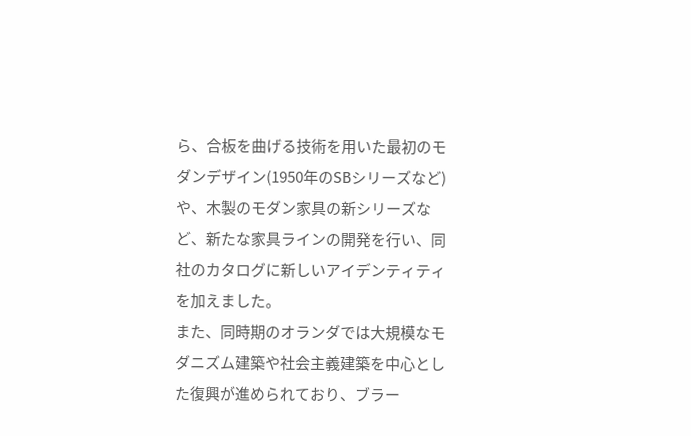ら、合板を曲げる技術を用いた最初のモダンデザイン(1950年のSBシリーズなど)や、木製のモダン家具の新シリーズなど、新たな家具ラインの開発を行い、同社のカタログに新しいアイデンティティを加えました。
また、同時期のオランダでは大規模なモダニズム建築や社会主義建築を中心とした復興が進められており、ブラー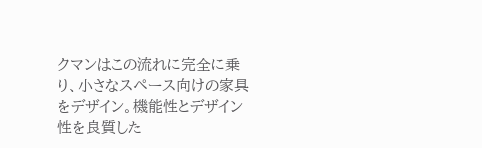クマンはこの流れに完全に乗り、小さなスペース向けの家具をデザイン。機能性とデザイン性を良質した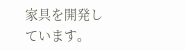家具を開発しています。